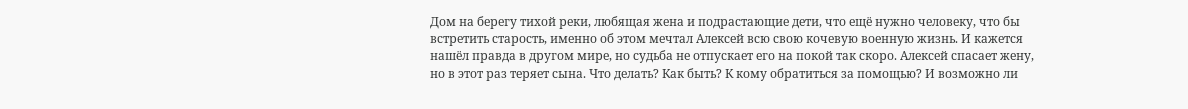Дом на берегу тихой реки, любящая жена и подрастающие дети, что ещё нужно человеку, что бы встретить старость, именно об этом мечтал Алексей всю свою кочевую военную жизнь. И кажется нашёл правда в другом мире, но судьба не отпускает его на покой так скоро. Алексей спасает жену, но в этот раз теряет сына. Что делать? Как быть? К кому обратиться за помощью? И возможно ли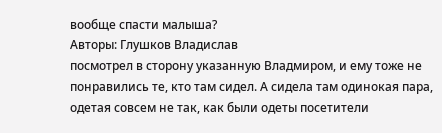вообще спасти малыша?
Авторы: Глушков Владислав
посмотрел в сторону указанную Владмиром, и ему тоже не понравились те, кто там сидел. А сидела там одинокая пара, одетая совсем не так, как были одеты посетители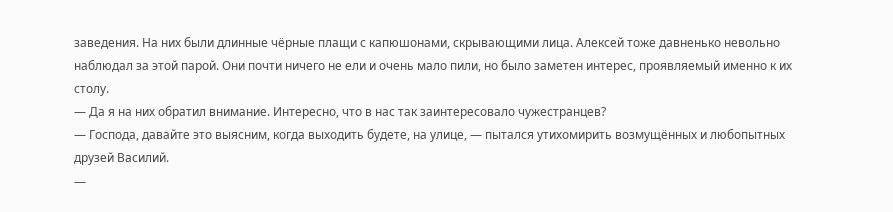заведения. На них были длинные чёрные плащи с капюшонами, скрывающими лица. Алексей тоже давненько невольно наблюдал за этой парой. Они почти ничего не ели и очень мало пили, но было заметен интерес, проявляемый именно к их столу.
— Да я на них обратил внимание. Интересно, что в нас так заинтересовало чужестранцев?
— Господа, давайте это выясним, когда выходить будете, на улице, — пытался утихомирить возмущённых и любопытных друзей Василий.
—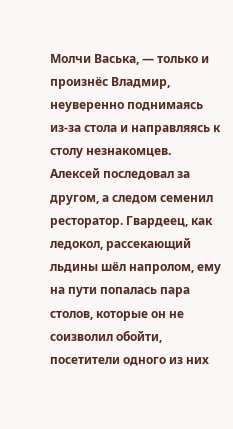Молчи Васька, — только и произнёс Владмир, неуверенно поднимаясь из-за стола и направляясь к столу незнакомцев.
Алексей последовал за другом, а следом семенил ресторатор. Гвардеец, как ледокол, рассекающий льдины шёл напролом, ему на пути попалась пара столов, которые он не соизволил обойти, посетители одного из них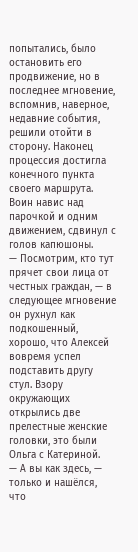попытались, было остановить его продвижение, но в последнее мгновение, вспомнив, наверное, недавние события, решили отойти в сторону. Наконец процессия достигла конечного пункта своего маршрута. Воин навис над парочкой и одним движением, сдвинул с голов капюшоны.
— Посмотрим, кто тут прячет свои лица от честных граждан, — в следующее мгновение он рухнул как подкошенный, хорошо, что Алексей вовремя успел подставить другу стул. Взору окружающих открылись две прелестные женские головки, это были Ольга с Катериной.
— А вы как здесь, — только и нашёлся, что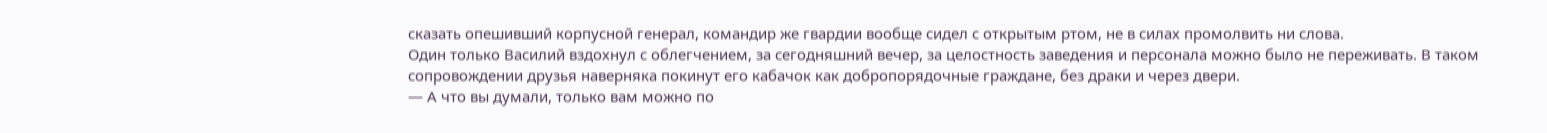сказать опешивший корпусной генерал, командир же гвардии вообще сидел с открытым ртом, не в силах промолвить ни слова.
Один только Василий вздохнул с облегчением, за сегодняшний вечер, за целостность заведения и персонала можно было не переживать. В таком сопровождении друзья наверняка покинут его кабачок как добропорядочные граждане, без драки и через двери.
— А что вы думали, только вам можно по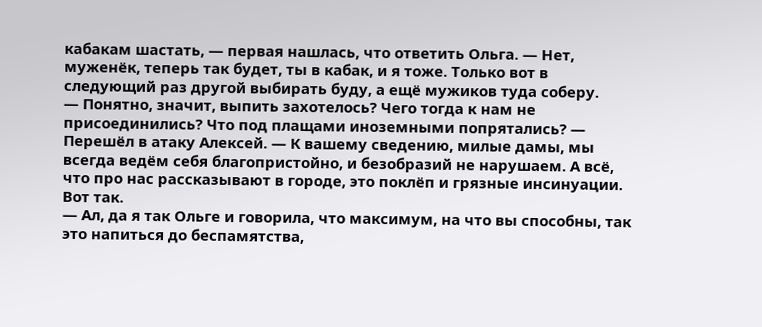кабакам шастать, — первая нашлась, что ответить Ольга. — Нет, муженёк, теперь так будет, ты в кабак, и я тоже. Только вот в следующий раз другой выбирать буду, а ещё мужиков туда соберу.
— Понятно, значит, выпить захотелось? Чего тогда к нам не присоединились? Что под плащами иноземными попрятались? — Перешёл в атаку Алексей. — К вашему сведению, милые дамы, мы всегда ведём себя благопристойно, и безобразий не нарушаем. А всё, что про нас рассказывают в городе, это поклёп и грязные инсинуации. Вот так.
— Ал, да я так Ольге и говорила, что максимум, на что вы способны, так это напиться до беспамятства,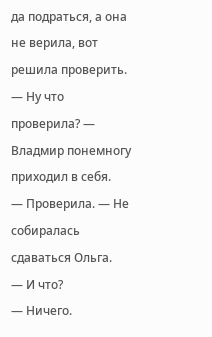да подраться, а она не верила, вот решила проверить.
— Ну что проверила? — Владмир понемногу приходил в себя.
— Проверила. — Не собиралась сдаваться Ольга.
— И что?
— Ничего.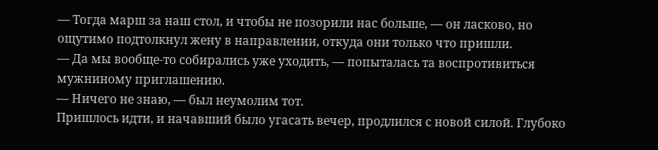— Тогда марш за наш стол, и чтобы не позорили нас больше, — он ласково, но ощутимо подтолкнул жену в направлении, откуда они только что пришли.
— Да мы вообще-то собирались уже уходить, — попыталась та воспротивиться мужниному приглашению.
— Ничего не знаю, — был неумолим тот.
Пришлось идти, и начавший было угасать вечер, продлился с новой силой. Глубоко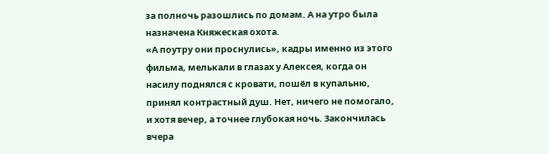за полночь разошлись по домам. А на утро была назначена Княжеская охота.
«А поутру они проснулись», кадры именно из этого фильма, мелькали в глазах у Алексея, когда он насилу поднялся с кровати, пошёл в купальню, принял контрастный душ. Нет, ничего не помогало, и хотя вечер, а точнее глубокая ночь. Закончилась вчера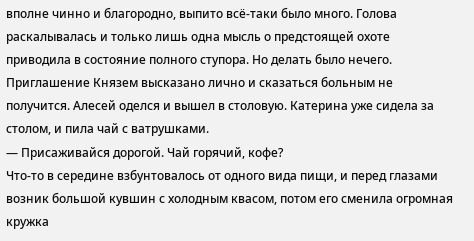вполне чинно и благородно, выпито всё-таки было много. Голова раскалывалась и только лишь одна мысль о предстоящей охоте приводила в состояние полного ступора. Но делать было нечего. Приглашение Князем высказано лично и сказаться больным не получится. Алесей оделся и вышел в столовую. Катерина уже сидела за столом, и пила чай с ватрушками.
— Присаживайся дорогой. Чай горячий, кофе?
Что-то в середине взбунтовалось от одного вида пищи, и перед глазами возник большой кувшин с холодным квасом, потом его сменила огромная кружка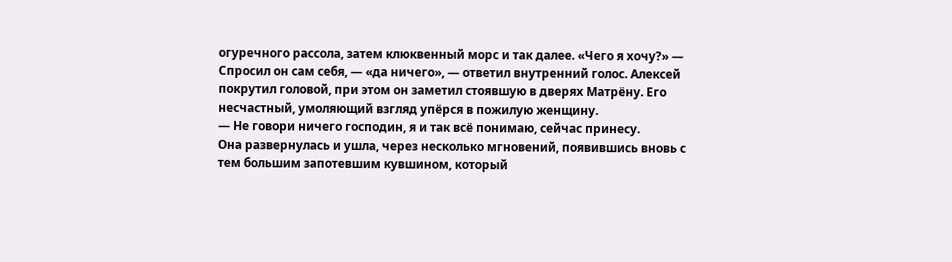огуречного рассола, затем клюквенный морс и так далее. «Чего я хочу?» — Спросил он сам себя, — «да ничего», — ответил внутренний голос. Алексей покрутил головой, при этом он заметил стоявшую в дверях Матрёну. Его несчастный, умоляющий взгляд упёрся в пожилую женщину.
— Не говори ничего господин, я и так всё понимаю, сейчас принесу.
Она развернулась и ушла, через несколько мгновений, появившись вновь с тем большим запотевшим кувшином, который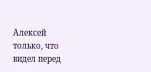Алексей только, что видел перед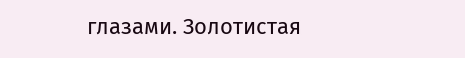глазами. Золотистая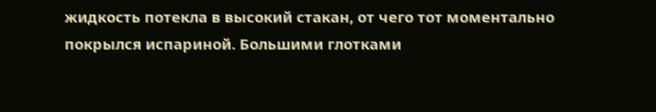жидкость потекла в высокий стакан, от чего тот моментально покрылся испариной. Большими глотками